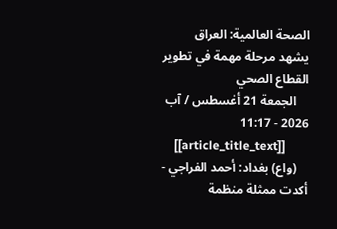الصحة العالمية: العراق يشهد مرحلة مهمة في تطوير القطاع الصحي
    الجمعة 21 أغسطس / آب 2026 - 11:17
    [[article_title_text]]
    (واع) بغداد: أحمد الفراجي - أكدت ممثلة منظمة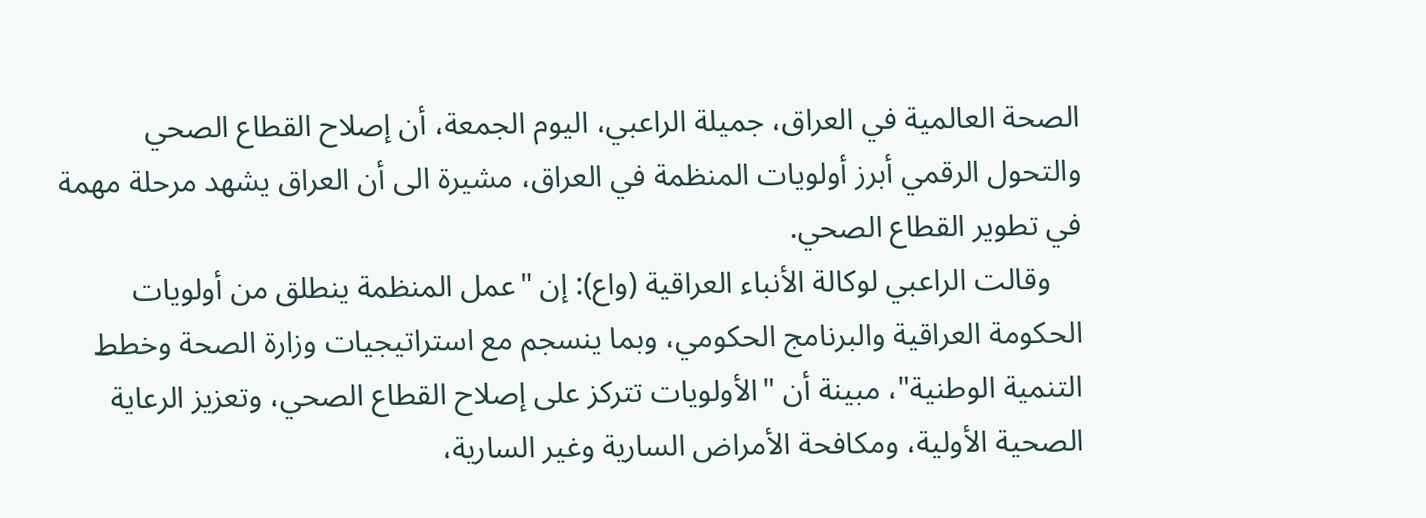الصحة العالمية في العراق، جميلة الراعبي، اليوم الجمعة، أن إصلاح القطاع الصحي والتحول الرقمي أبرز أولويات المنظمة في العراق، مشيرة الى أن العراق يشهد مرحلة مهمة في تطوير القطاع الصحي.
    وقالت الراعبي لوكالة الأنباء العراقية (واع): إن "عمل المنظمة ينطلق من أولويات الحكومة العراقية والبرنامج الحكومي، وبما ينسجم مع استراتيجيات وزارة الصحة وخطط التنمية الوطنية"، مبينة أن "الأولويات تتركز على إصلاح القطاع الصحي، وتعزيز الرعاية الصحية الأولية، ومكافحة الأمراض السارية وغير السارية،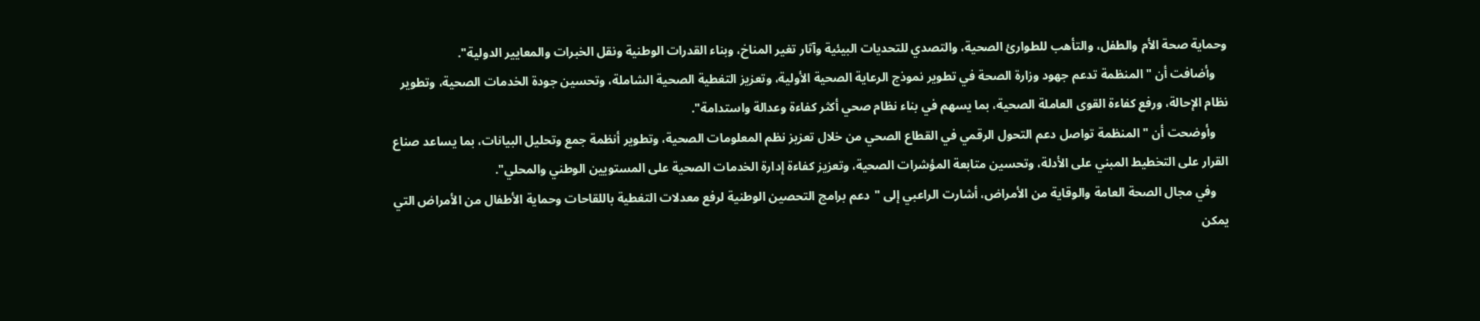وحماية صحة الأم والطفل، والتأهب للطوارئ الصحية، والتصدي للتحديات البيئية وآثار تغير المناخ، وبناء القدرات الوطنية ونقل الخبرات والمعايير الدولية".
    وأضافت أن "المنظمة تدعم جهود وزارة الصحة في تطوير نموذج الرعاية الصحية الأولية، وتعزيز التغطية الصحية الشاملة، وتحسين جودة الخدمات الصحية، وتطوير نظام الإحالة، ورفع كفاءة القوى العاملة الصحية، بما يسهم في بناء نظام صحي أكثر كفاءة وعدالة واستدامة".
    وأوضحت أن "المنظمة تواصل دعم التحول الرقمي في القطاع الصحي من خلال تعزيز نظم المعلومات الصحية، وتطوير أنظمة جمع وتحليل البيانات، بما يساعد صناع القرار على التخطيط المبني على الأدلة، وتحسين متابعة المؤشرات الصحية، وتعزيز كفاءة إدارة الخدمات الصحية على المستويين الوطني والمحلي".
    وفي مجال الصحة العامة والوقاية من الأمراض، أشارت الراعبي إلى "دعم برامج التحصين الوطنية لرفع معدلات التغطية باللقاحات وحماية الأطفال من الأمراض التي يمكن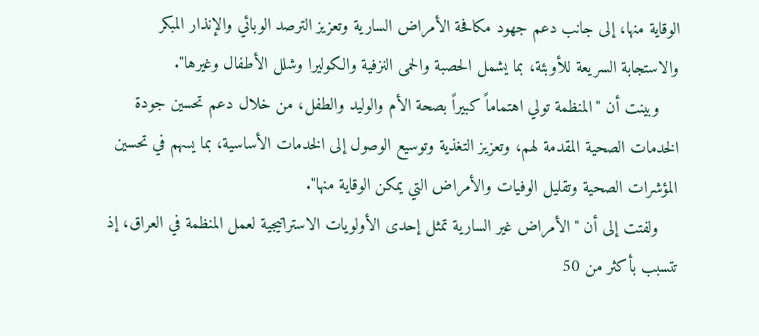الوقاية منها، إلى جانب دعم جهود مكافحة الأمراض السارية وتعزيز الترصد الوبائي والإنذار المبكر والاستجابة السريعة للأوبئة، بما يشمل الحصبة والحمى النزفية والكوليرا وشلل الأطفال وغيرها".
    وبينت أن "المنظمة تولي اهتماماً كبيراً بصحة الأم والوليد والطفل، من خلال دعم تحسين جودة الخدمات الصحية المقدمة لهم، وتعزيز التغذية وتوسيع الوصول إلى الخدمات الأساسية، بما يسهم في تحسين المؤشرات الصحية وتقليل الوفيات والأمراض التي يمكن الوقاية منها".
    ولفتت إلى أن "الأمراض غير السارية تمثل إحدى الأولويات الاستراتيجية لعمل المنظمة في العراق، إذ تتسبب بأكثر من 50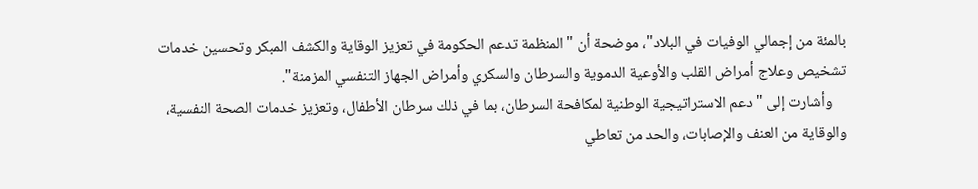بالمئة من إجمالي الوفيات في البلاد"، موضحة أن "المنظمة تدعم الحكومة في تعزيز الوقاية والكشف المبكر وتحسين خدمات تشخيص وعلاج أمراض القلب والأوعية الدموية والسرطان والسكري وأمراض الجهاز التنفسي المزمنة".
    وأشارت إلى "دعم الاستراتيجية الوطنية لمكافحة السرطان، بما في ذلك سرطان الأطفال، وتعزيز خدمات الصحة النفسية، والوقاية من العنف والإصابات، والحد من تعاطي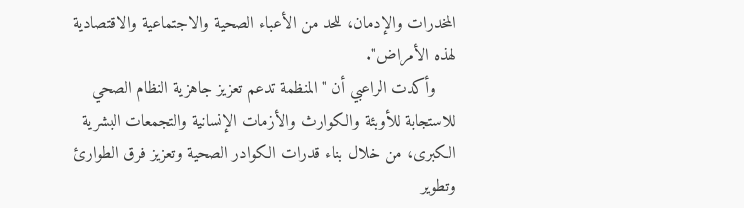المخدرات والإدمان، للحد من الأعباء الصحية والاجتماعية والاقتصادية لهذه الأمراض".
    وأكدت الراعبي أن "المنظمة تدعم تعزيز جاهزية النظام الصحي للاستجابة للأوبئة والكوارث والأزمات الإنسانية والتجمعات البشرية الكبرى، من خلال بناء قدرات الكوادر الصحية وتعزيز فرق الطوارئ وتطوير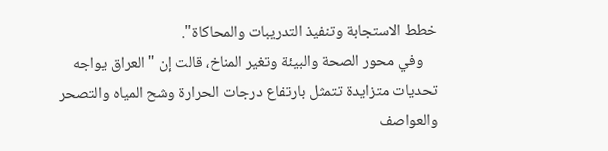خطط الاستجابة وتنفيذ التدريبات والمحاكاة".
    وفي محور الصحة والبيئة وتغير المناخ، قالت إن "العراق يواجه تحديات متزايدة تتمثل بارتفاع درجات الحرارة وشح المياه والتصحر والعواصف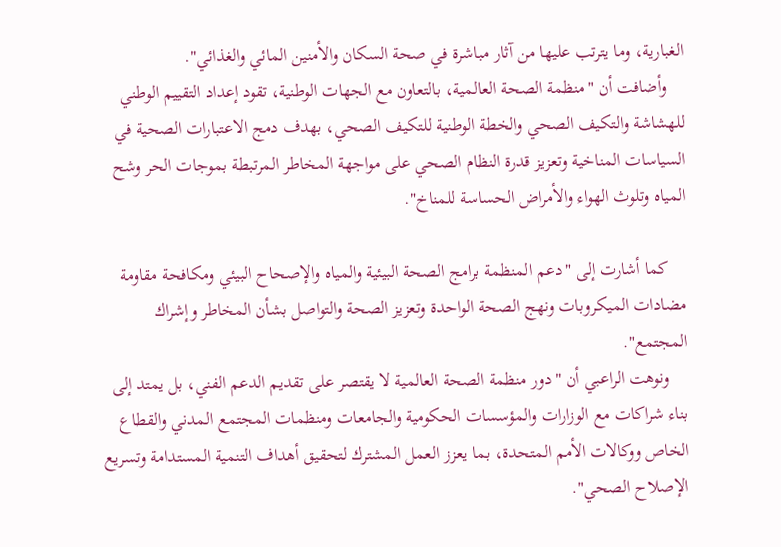الغبارية، وما يترتب عليها من آثار مباشرة في صحة السكان والأمنين المائي والغذائي".
    وأضافت أن "منظمة الصحة العالمية، بالتعاون مع الجهات الوطنية، تقود إعداد التقييم الوطني للهشاشة والتكيف الصحي والخطة الوطنية للتكيف الصحي، بهدف دمج الاعتبارات الصحية في السياسات المناخية وتعزيز قدرة النظام الصحي على مواجهة المخاطر المرتبطة بموجات الحر وشح المياه وتلوث الهواء والأمراض الحساسة للمناخ".

    كما أشارت إلى "دعم المنظمة برامج الصحة البيئية والمياه والإصحاح البيئي ومكافحة مقاومة مضادات الميكروبات ونهج الصحة الواحدة وتعزيز الصحة والتواصل بشأن المخاطر وإشراك المجتمع".
    ونوهت الراعبي أن "دور منظمة الصحة العالمية لا يقتصر على تقديم الدعم الفني، بل يمتد إلى بناء شراكات مع الوزارات والمؤسسات الحكومية والجامعات ومنظمات المجتمع المدني والقطاع الخاص ووكالات الأمم المتحدة، بما يعزز العمل المشترك لتحقيق أهداف التنمية المستدامة وتسريع الإصلاح الصحي".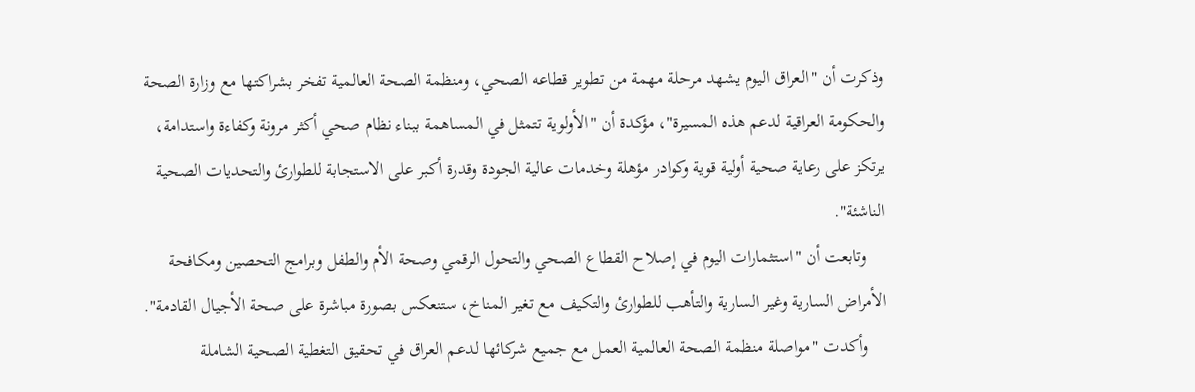وذكرت أن "العراق اليوم يشهد مرحلة مهمة من تطوير قطاعه الصحي، ومنظمة الصحة العالمية تفخر بشراكتها مع وزارة الصحة والحكومة العراقية لدعم هذه المسيرة"، مؤكدة أن "الأولوية تتمثل في المساهمة ببناء نظام صحي أكثر مرونة وكفاءة واستدامة، يرتكز على رعاية صحية أولية قوية وكوادر مؤهلة وخدمات عالية الجودة وقدرة أكبر على الاستجابة للطوارئ والتحديات الصحية الناشئة".
    وتابعت أن "استثمارات اليوم في إصلاح القطاع الصحي والتحول الرقمي وصحة الأم والطفل وبرامج التحصين ومكافحة الأمراض السارية وغير السارية والتأهب للطوارئ والتكيف مع تغير المناخ، ستنعكس بصورة مباشرة على صحة الأجيال القادمة".
    وأكدت "مواصلة منظمة الصحة العالمية العمل مع جميع شركائها لدعم العراق في تحقيق التغطية الصحية الشاملة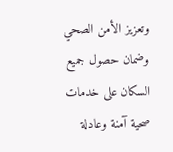وتعزيز الأمن الصحي وضمان حصول جميع السكان على خدمات صحية آمنة وعادلة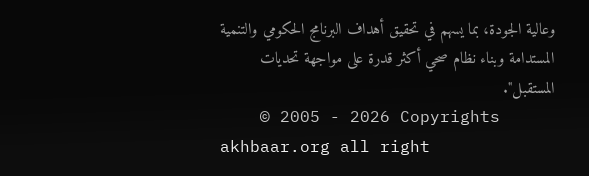وعالية الجودة، بما يسهم في تحقيق أهداف البرنامج الحكومي والتنمية المستدامة وبناء نظام صحي أكثر قدرة على مواجهة تحديات المستقبل".
    © 2005 - 2026 Copyrights akhbaar.org all right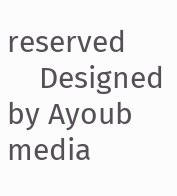reserved
    Designed by Ayoub media